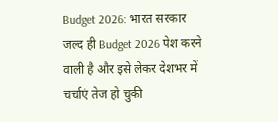Budget 2026: भारत सरकार जल्द ही Budget 2026 पेश करने वाली है और इसे लेकर देशभर में चर्चाएं तेज हो चुकी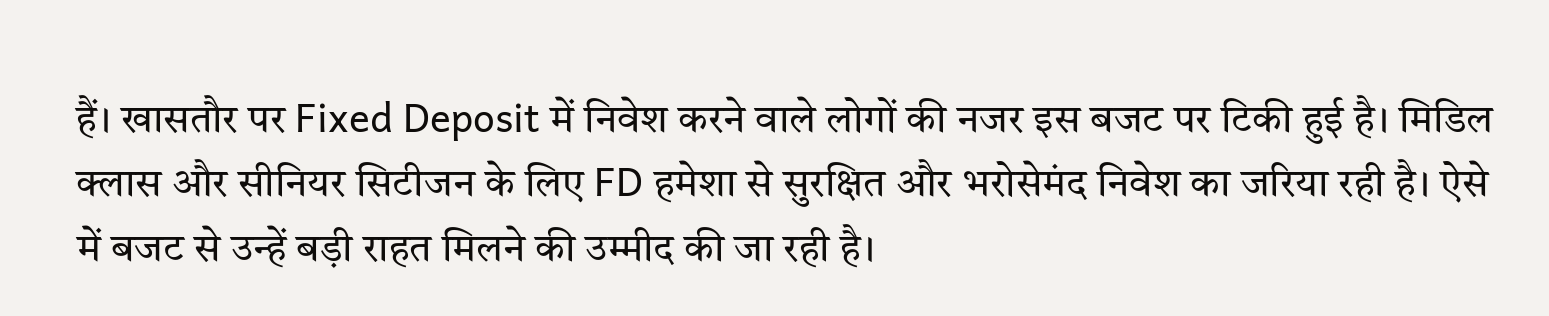हैं। खासतौर पर Fixed Deposit में निवेश करने वाले लोगों की नजर इस बजट पर टिकी हुई है। मिडिल क्लास और सीनियर सिटीजन के लिए FD हमेशा से सुरक्षित और भरोसेमंद निवेश का जरिया रही है। ऐसे में बजट से उन्हें बड़ी राहत मिलने की उम्मीद की जा रही है।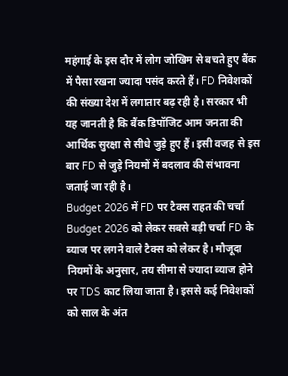महंगाई के इस दौर में लोग जोखिम से बचते हुए बैंक में पैसा रखना ज्यादा पसंद करते हैं। FD निवेशकों की संख्या देश में लगातार बढ़ रही है। सरकार भी यह जानती है कि बैंक डिपॉजिट आम जनता की आर्थिक सुरक्षा से सीधे जुड़े हुए हैं। इसी वजह से इस बार FD से जुड़े नियमों में बदलाव की संभावना जताई जा रही है।
Budget 2026 में FD पर टैक्स राहत की चर्चा
Budget 2026 को लेकर सबसे बड़ी चर्चा FD के ब्याज पर लगने वाले टैक्स को लेकर है। मौजूदा नियमों के अनुसार, तय सीमा से ज्यादा ब्याज होने पर TDS काट लिया जाता है। इससे कई निवेशकों को साल के अंत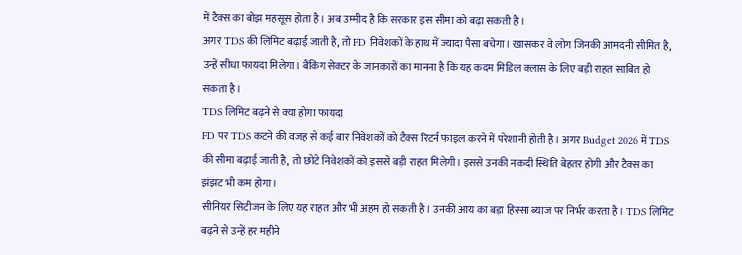में टैक्स का बोझ महसूस होता है। अब उम्मीद है कि सरकार इस सीमा को बढ़ा सकती है।
अगर TDS की लिमिट बढ़ाई जाती है, तो FD निवेशकों के हाथ में ज्यादा पैसा बचेगा। खासकर वे लोग जिनकी आमदनी सीमित है, उन्हें सीधा फायदा मिलेगा। बैंकिंग सेक्टर के जानकारों का मानना है कि यह कदम मिडिल क्लास के लिए बड़ी राहत साबित हो सकता है।
TDS लिमिट बढ़ने से क्या होगा फायदा
FD पर TDS कटने की वजह से कई बार निवेशकों को टैक्स रिटर्न फाइल करने में परेशानी होती है। अगर Budget 2026 में TDS की सीमा बढ़ाई जाती है, तो छोटे निवेशकों को इससे बड़ी राहत मिलेगी। इससे उनकी नकदी स्थिति बेहतर होगी और टैक्स का झंझट भी कम होगा।
सीनियर सिटीजन के लिए यह राहत और भी अहम हो सकती है। उनकी आय का बड़ा हिस्सा ब्याज पर निर्भर करता है। TDS लिमिट बढ़ने से उन्हें हर महीने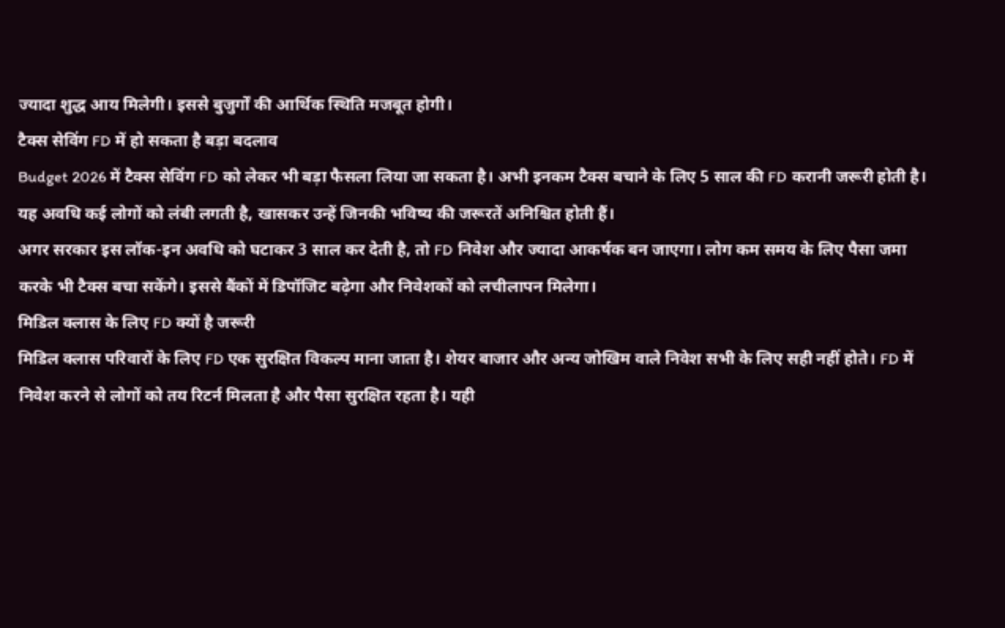ज्यादा शुद्ध आय मिलेगी। इससे बुजुर्गों की आर्थिक स्थिति मजबूत होगी।
टैक्स सेविंग FD में हो सकता है बड़ा बदलाव
Budget 2026 में टैक्स सेविंग FD को लेकर भी बड़ा फैसला लिया जा सकता है। अभी इनकम टैक्स बचाने के लिए 5 साल की FD करानी जरूरी होती है। यह अवधि कई लोगों को लंबी लगती है, खासकर उन्हें जिनकी भविष्य की जरूरतें अनिश्चित होती हैं।
अगर सरकार इस लॉक-इन अवधि को घटाकर 3 साल कर देती है, तो FD निवेश और ज्यादा आकर्षक बन जाएगा। लोग कम समय के लिए पैसा जमा करके भी टैक्स बचा सकेंगे। इससे बैंकों में डिपॉजिट बढ़ेगा और निवेशकों को लचीलापन मिलेगा।
मिडिल क्लास के लिए FD क्यों है जरूरी
मिडिल क्लास परिवारों के लिए FD एक सुरक्षित विकल्प माना जाता है। शेयर बाजार और अन्य जोखिम वाले निवेश सभी के लिए सही नहीं होते। FD में निवेश करने से लोगों को तय रिटर्न मिलता है और पैसा सुरक्षित रहता है। यही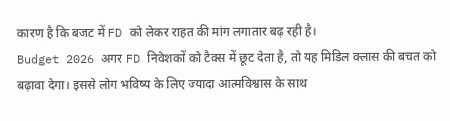कारण है कि बजट में FD को लेकर राहत की मांग लगातार बढ़ रही है।
Budget 2026 अगर FD निवेशकों को टैक्स में छूट देता है, तो यह मिडिल क्लास की बचत को बढ़ावा देगा। इससे लोग भविष्य के लिए ज्यादा आत्मविश्वास के साथ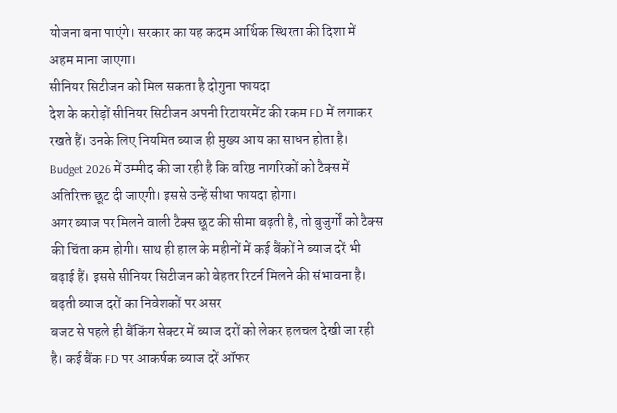योजना बना पाएंगे। सरकार का यह कदम आर्थिक स्थिरता की दिशा में अहम माना जाएगा।
सीनियर सिटीजन को मिल सकता है दोगुना फायदा
देश के करोड़ों सीनियर सिटीजन अपनी रिटायरमेंट की रकम FD में लगाकर रखते हैं। उनके लिए नियमित ब्याज ही मुख्य आय का साधन होता है। Budget 2026 में उम्मीद की जा रही है कि वरिष्ठ नागरिकों को टैक्स में अतिरिक्त छूट दी जाएगी। इससे उन्हें सीधा फायदा होगा।
अगर ब्याज पर मिलने वाली टैक्स छूट की सीमा बढ़ती है, तो बुजुर्गों को टैक्स की चिंता कम होगी। साथ ही हाल के महीनों में कई बैंकों ने ब्याज दरें भी बढ़ाई हैं। इससे सीनियर सिटीजन को बेहतर रिटर्न मिलने की संभावना है।
बढ़ती ब्याज दरों का निवेशकों पर असर
बजट से पहले ही बैंकिंग सेक्टर में ब्याज दरों को लेकर हलचल देखी जा रही है। कई बैंक FD पर आकर्षक ब्याज दरें ऑफर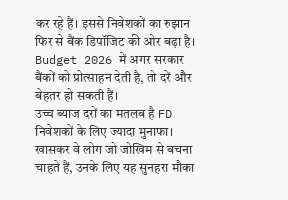कर रहे हैं। इससे निवेशकों का रुझान फिर से बैंक डिपॉजिट की ओर बढ़ा है। Budget 2026 में अगर सरकार बैंकों को प्रोत्साहन देती है, तो दरें और बेहतर हो सकती हैं।
उच्च ब्याज दरों का मतलब है FD निवेशकों के लिए ज्यादा मुनाफा। खासकर वे लोग जो जोखिम से बचना चाहते हैं, उनके लिए यह सुनहरा मौका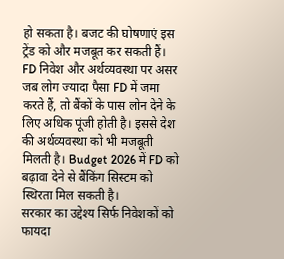हो सकता है। बजट की घोषणाएं इस ट्रेंड को और मजबूत कर सकती हैं।
FD निवेश और अर्थव्यवस्था पर असर
जब लोग ज्यादा पैसा FD में जमा करते हैं, तो बैंकों के पास लोन देने के लिए अधिक पूंजी होती है। इससे देश की अर्थव्यवस्था को भी मजबूती मिलती है। Budget 2026 में FD को बढ़ावा देने से बैंकिंग सिस्टम को स्थिरता मिल सकती है।
सरकार का उद्देश्य सिर्फ निवेशकों को फायदा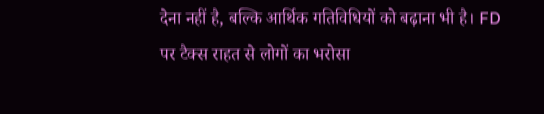देना नहीं है, बल्कि आर्थिक गतिविधियों को बढ़ाना भी है। FD पर टैक्स राहत से लोगों का भरोसा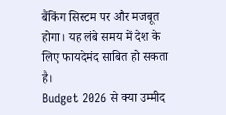बैंकिंग सिस्टम पर और मजबूत होगा। यह लंबे समय में देश के लिए फायदेमंद साबित हो सकता है।
Budget 2026 से क्या उम्मीद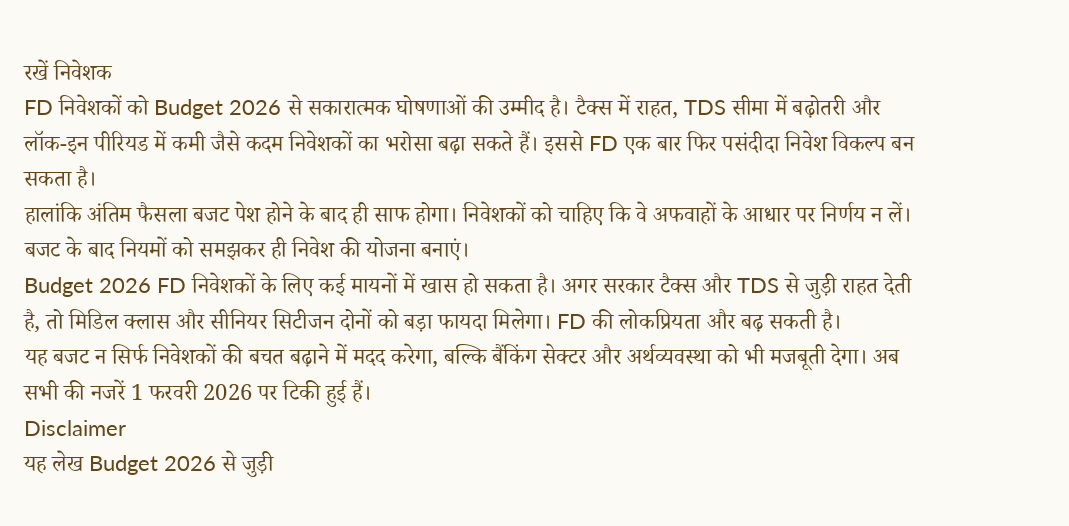रखें निवेशक
FD निवेशकों को Budget 2026 से सकारात्मक घोषणाओं की उम्मीद है। टैक्स में राहत, TDS सीमा में बढ़ोतरी और लॉक-इन पीरियड में कमी जैसे कदम निवेशकों का भरोसा बढ़ा सकते हैं। इससे FD एक बार फिर पसंदीदा निवेश विकल्प बन सकता है।
हालांकि अंतिम फैसला बजट पेश होने के बाद ही साफ होगा। निवेशकों को चाहिए कि वे अफवाहों के आधार पर निर्णय न लें। बजट के बाद नियमों को समझकर ही निवेश की योजना बनाएं।
Budget 2026 FD निवेशकों के लिए कई मायनों में खास हो सकता है। अगर सरकार टैक्स और TDS से जुड़ी राहत देती है, तो मिडिल क्लास और सीनियर सिटीजन दोनों को बड़ा फायदा मिलेगा। FD की लोकप्रियता और बढ़ सकती है।
यह बजट न सिर्फ निवेशकों की बचत बढ़ाने में मदद करेगा, बल्कि बैंकिंग सेक्टर और अर्थव्यवस्था को भी मजबूती देगा। अब सभी की नजरें 1 फरवरी 2026 पर टिकी हुई हैं।
Disclaimer
यह लेख Budget 2026 से जुड़ी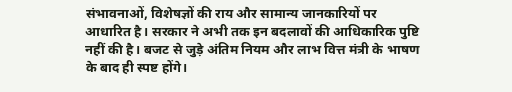संभावनाओं, विशेषज्ञों की राय और सामान्य जानकारियों पर आधारित है। सरकार ने अभी तक इन बदलावों की आधिकारिक पुष्टि नहीं की है। बजट से जुड़े अंतिम नियम और लाभ वित्त मंत्री के भाषण के बाद ही स्पष्ट होंगे।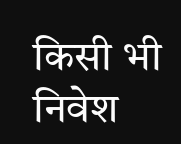किसी भी निवेश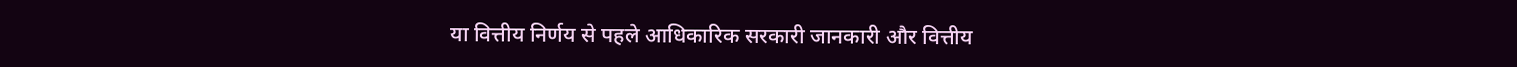या वित्तीय निर्णय से पहले आधिकारिक सरकारी जानकारी और वित्तीय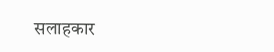सलाहकार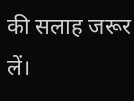की सलाह जरूर लें।